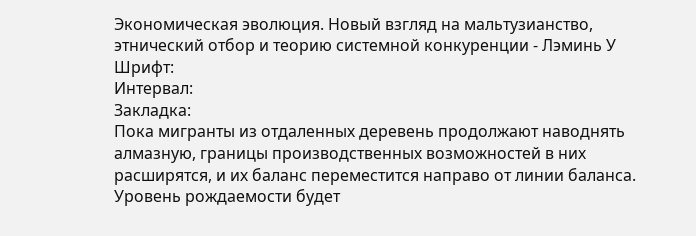Экономическая эволюция. Новый взгляд на мальтузианство, этнический отбор и теорию системной конкуренции - Лэминь У
Шрифт:
Интервал:
Закладка:
Пока мигранты из отдаленных деревень продолжают наводнять алмазную, границы производственных возможностей в них расширятся, и их баланс переместится направо от линии баланса. Уровень рождаемости будет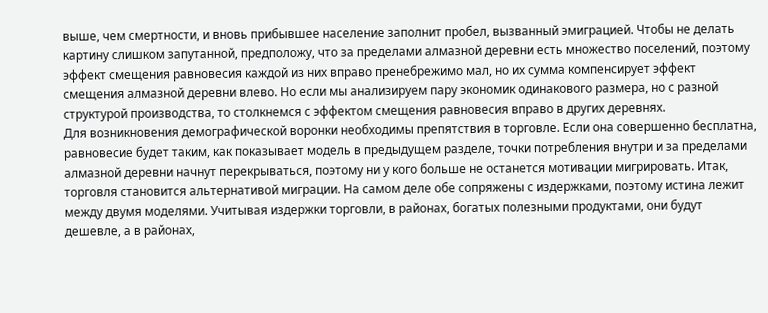выше, чем смертности, и вновь прибывшее население заполнит пробел, вызванный эмиграцией. Чтобы не делать картину слишком запутанной, предположу, что за пределами алмазной деревни есть множество поселений, поэтому эффект смещения равновесия каждой из них вправо пренебрежимо мал, но их сумма компенсирует эффект смещения алмазной деревни влево. Но если мы анализируем пару экономик одинакового размера, но с разной структурой производства, то столкнемся с эффектом смещения равновесия вправо в других деревнях.
Для возникновения демографической воронки необходимы препятствия в торговле. Если она совершенно бесплатна, равновесие будет таким, как показывает модель в предыдущем разделе, точки потребления внутри и за пределами алмазной деревни начнут перекрываться, поэтому ни у кого больше не останется мотивации мигрировать. Итак, торговля становится альтернативой миграции. На самом деле обе сопряжены с издержками, поэтому истина лежит между двумя моделями. Учитывая издержки торговли, в районах, богатых полезными продуктами, они будут дешевле, а в районах,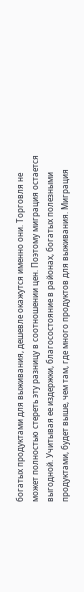богатых продуктами для выживания, дешевле окажутся именно они. Торговля не может полностью стереть эту разницу в соотношении цен. Поэтому миграция остается выгодной. Учитывая ее издержки, благосостояние в районах, богатых полезными продуктами, будет выше, чем там, где много продуктов для выживания. Миграция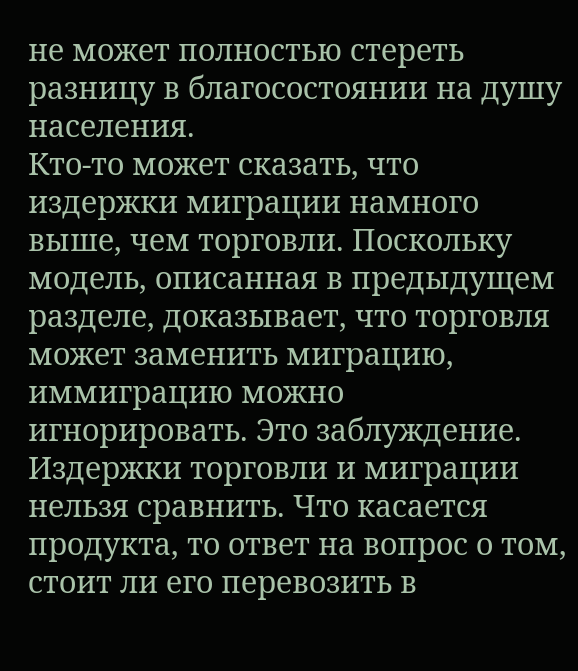не может полностью стереть разницу в благосостоянии на душу населения.
Кто-то может сказать, что издержки миграции намного выше, чем торговли. Поскольку модель, описанная в предыдущем разделе, доказывает, что торговля может заменить миграцию, иммиграцию можно игнорировать. Это заблуждение. Издержки торговли и миграции нельзя сравнить. Что касается продукта, то ответ на вопрос о том, стоит ли его перевозить в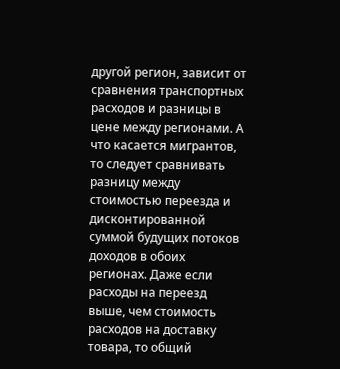другой регион, зависит от сравнения транспортных расходов и разницы в цене между регионами. А что касается мигрантов, то следует сравнивать разницу между стоимостью переезда и дисконтированной суммой будущих потоков доходов в обоих регионах. Даже если расходы на переезд выше, чем стоимость расходов на доставку товара, то общий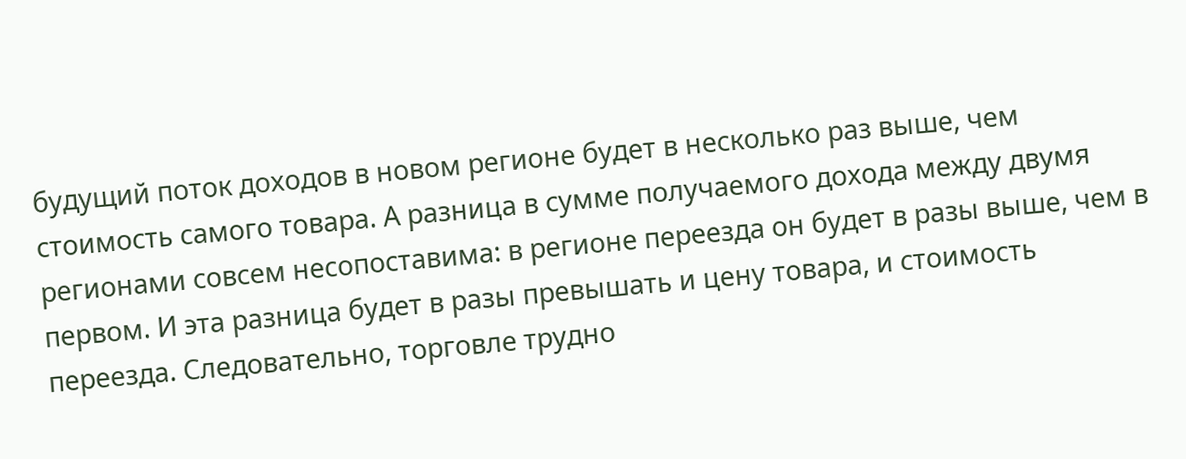будущий поток доходов в новом регионе будет в несколько раз выше, чем стоимость самого товара. А разница в сумме получаемого дохода между двумя регионами совсем несопоставима: в регионе переезда он будет в разы выше, чем в первом. И эта разница будет в разы превышать и цену товара, и стоимость переезда. Следовательно, торговле трудно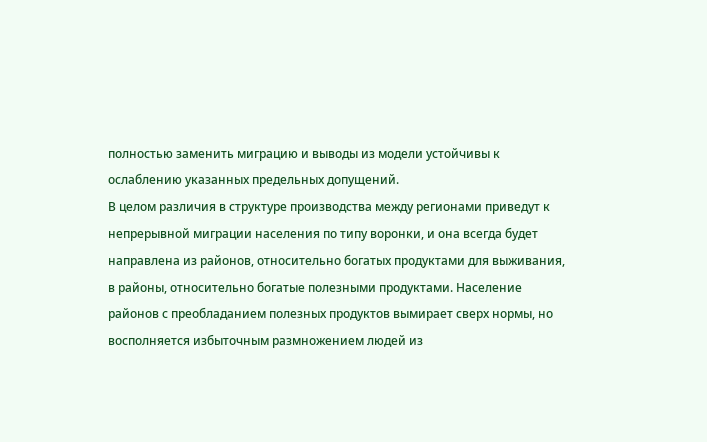полностью заменить миграцию и выводы из модели устойчивы к ослаблению указанных предельных допущений.
В целом различия в структуре производства между регионами приведут к непрерывной миграции населения по типу воронки, и она всегда будет направлена из районов, относительно богатых продуктами для выживания, в районы, относительно богатые полезными продуктами. Население районов с преобладанием полезных продуктов вымирает сверх нормы, но восполняется избыточным размножением людей из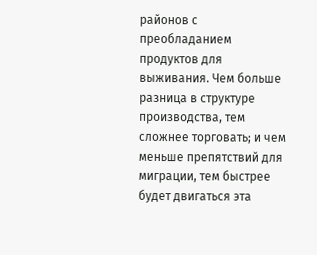районов с преобладанием продуктов для выживания. Чем больше разница в структуре производства, тем сложнее торговать; и чем меньше препятствий для миграции, тем быстрее будет двигаться эта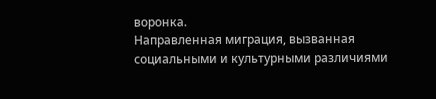воронка.
Направленная миграция, вызванная социальными и культурными различиями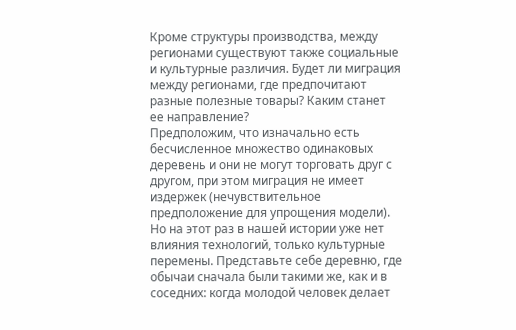Кроме структуры производства, между регионами существуют также социальные и культурные различия. Будет ли миграция между регионами, где предпочитают разные полезные товары? Каким станет ее направление?
Предположим, что изначально есть бесчисленное множество одинаковых деревень и они не могут торговать друг с другом, при этом миграция не имеет издержек (нечувствительное предположение для упрощения модели). Но на этот раз в нашей истории уже нет влияния технологий, только культурные перемены. Представьте себе деревню, где обычаи сначала были такими же, как и в соседних: когда молодой человек делает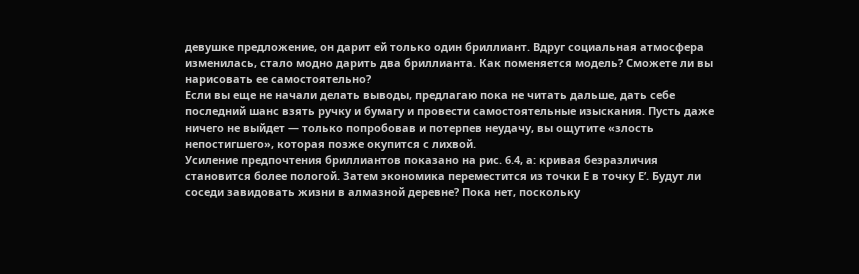девушке предложение, он дарит ей только один бриллиант. Вдруг социальная атмосфера изменилась, стало модно дарить два бриллианта. Как поменяется модель? Сможете ли вы нарисовать ее самостоятельно?
Если вы еще не начали делать выводы, предлагаю пока не читать дальше, дать себе последний шанс взять ручку и бумагу и провести самостоятельные изыскания. Пусть даже ничего не выйдет — только попробовав и потерпев неудачу, вы ощутите «злость непостигшего», которая позже окупится с лихвой.
Усиление предпочтения бриллиантов показано на рис. 6.4, а: кривая безразличия становится более пологой. Затем экономика переместится из точки Е в точку Е’. Будут ли соседи завидовать жизни в алмазной деревне? Пока нет, поскольку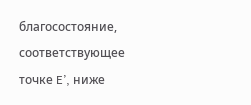благосостояние, соответствующее точке E’, ниже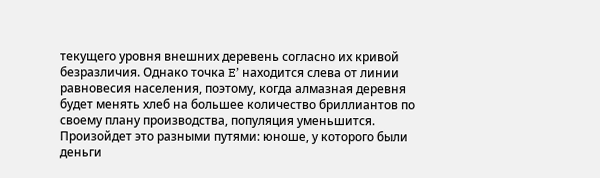текущего уровня внешних деревень согласно их кривой безразличия. Однако точка E’ находится слева от линии равновесия населения, поэтому, когда алмазная деревня будет менять хлеб на большее количество бриллиантов по своему плану производства, популяция уменьшится. Произойдет это разными путями: юноше, у которого были деньги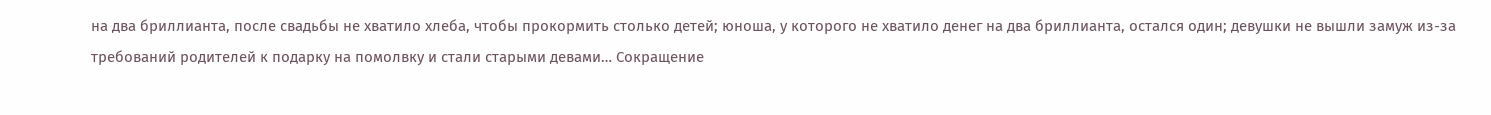на два бриллианта, после свадьбы не хватило хлеба, чтобы прокормить столько детей; юноша, у которого не хватило денег на два бриллианта, остался один; девушки не вышли замуж из-за требований родителей к подарку на помолвку и стали старыми девами… Сокращение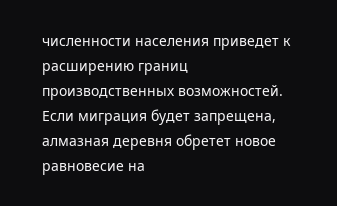численности населения приведет к расширению границ производственных возможностей. Если миграция будет запрещена, алмазная деревня обретет новое равновесие на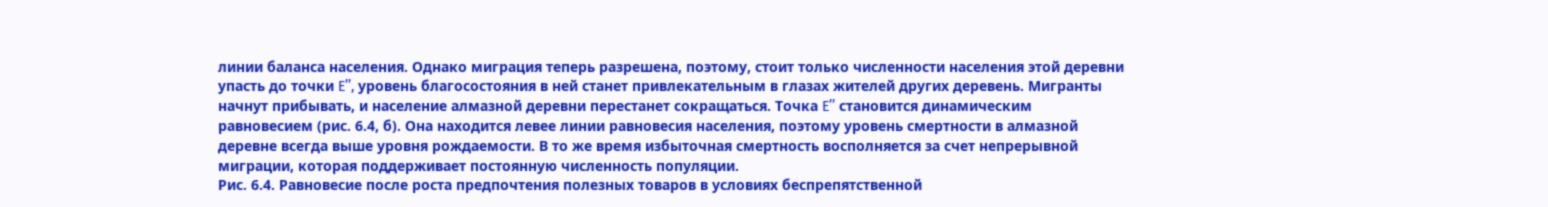линии баланса населения. Однако миграция теперь разрешена, поэтому, стоит только численности населения этой деревни упасть до точки E’’, уровень благосостояния в ней станет привлекательным в глазах жителей других деревень. Мигранты начнут прибывать, и население алмазной деревни перестанет сокращаться. Точка E’’ становится динамическим равновесием (рис. 6.4, б). Она находится левее линии равновесия населения, поэтому уровень смертности в алмазной деревне всегда выше уровня рождаемости. В то же время избыточная смертность восполняется за счет непрерывной миграции, которая поддерживает постоянную численность популяции.
Рис. 6.4. Равновесие после роста предпочтения полезных товаров в условиях беспрепятственной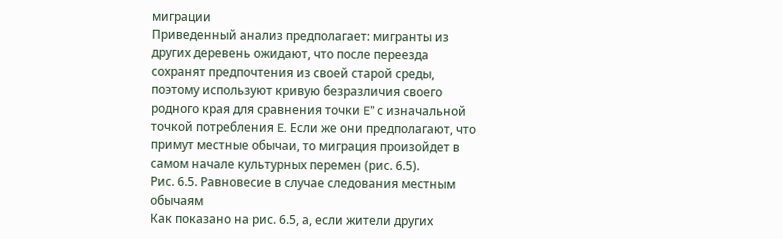миграции
Приведенный анализ предполагает: мигранты из других деревень ожидают, что после переезда сохранят предпочтения из своей старой среды, поэтому используют кривую безразличия своего родного края для сравнения точки E’’ с изначальной точкой потребления E. Если же они предполагают, что примут местные обычаи, то миграция произойдет в самом начале культурных перемен (рис. 6.5).
Рис. 6.5. Равновесие в случае следования местным обычаям
Как показано на рис. 6.5, а, если жители других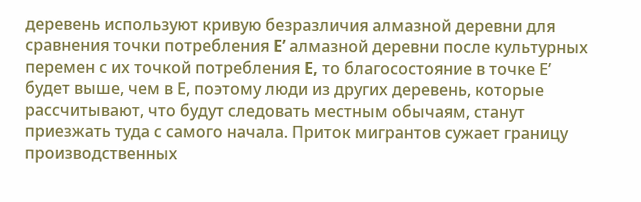деревень используют кривую безразличия алмазной деревни для сравнения точки потребления E’ алмазной деревни после культурных перемен с их точкой потребления E, то благосостояние в точке Е’ будет выше, чем в Е, поэтому люди из других деревень, которые рассчитывают, что будут следовать местным обычаям, станут приезжать туда с самого начала. Приток мигрантов сужает границу производственных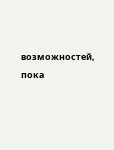возможностей, пока